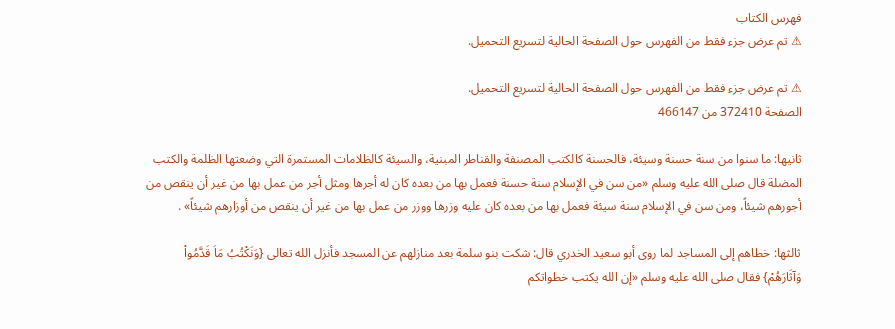فهرس الكتاب
⚠ تم عرض جزء فقط من الفهرس حول الصفحة الحالية لتسريع التحميل.

⚠ تم عرض جزء فقط من الفهرس حول الصفحة الحالية لتسريع التحميل.
الصفحة 372410 من 466147

ثانيها: ما سنوا من سنة حسنة وسيئة، فالحسنة كالكتب المصنفة والقناطر المبنية، والسيئة كالظلامات المستمرة التي وضعتها الظلمة والكتب المضلة قال صلى الله عليه وسلم «من سن في الإسلام سنة حسنة فعمل بها من بعده كان له أجرها ومثل أجر من عمل بها من غير أن ينقص من أجورهم شيئاً، ومن سن في الإسلام سنة سيئة فعمل بها من بعده كان عليه وزرها ووزر من عمل بها من غير أن ينقص من أوزارهم شيئاً» .

ثالثها: خطاهم إلى المساجد لما روى أبو سعيد الخدري قال: شكت بنو سلمة بعد منازلهم عن المسجد فأنزل الله تعالى {وَنَكْتُبُ مَاَ قَدَّمُواْ وَآثَارَهُمْ} فقال صلى الله عليه وسلم «إن الله يكتب خطواتكم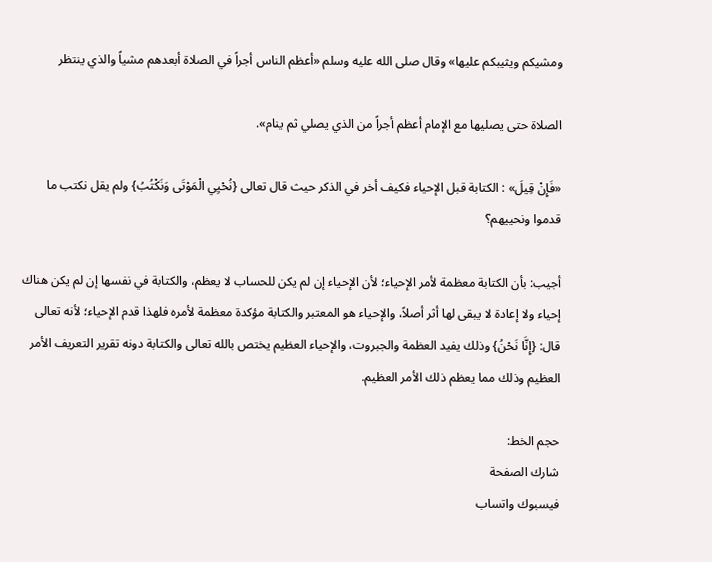ومشيكم ويثيبكم عليها» وقال صلى الله عليه وسلم «أعظم الناس أجراً في الصلاة أبعدهم مشياً والذي ينتظر

الصلاة حتى يصليها مع الإمام أعظم أجراً من الذي يصلي ثم ينام».

«فَإِنْ قِيلَ» : الكتابة قبل الإحياء فكيف أخر في الذكر حيث قال تعالى {نُحْيِي الْمَوْتَى وَنَكْتُبُ} ولم يقل نكتب ما قدموا ونحييهم؟

أجيب: بأن الكتابة معظمة لأمر الإحياء؛ لأن الإحياء إن لم يكن للحساب لا يعظم، والكتابة في نفسها إن لم يكن هناك إحياء ولا إعادة لا يبقى لها أثر أصلاً، والإحياء هو المعتبر والكتابة مؤكدة معظمة لأمره فلهذا قدم الإحياء؛ لأنه تعالى قال: {إِنَّا نَحْنُ} وذلك يفيد العظمة والجبروت، والإحياء العظيم يختص بالله تعالى والكتابة دونه تقرير التعريف الأمر العظيم وذلك مما يعظم ذلك الأمر العظيم.

حجم الخط:
شارك الصفحة
فيسبوك واتساب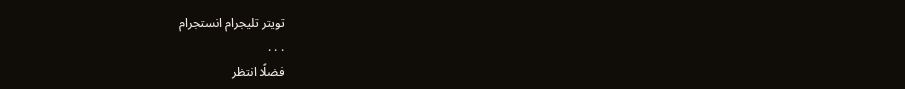تويتر تليجرام انستجرام
. . .
فضلًا انتظر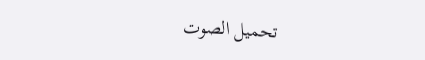تحميل الصوت